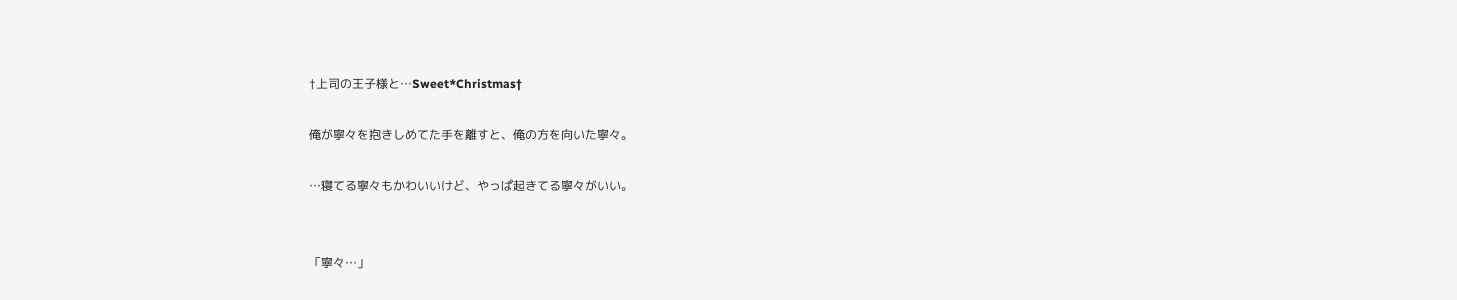†上司の王子様と…Sweet*Christmas†

俺が寧々を抱きしめてた手を離すと、俺の方を向いた寧々。

…寝てる寧々もかわいいけど、やっぱ起きてる寧々がいい。


「寧々…」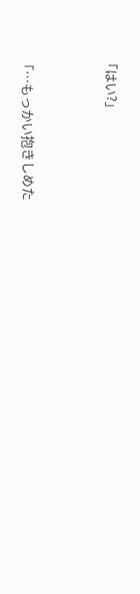「はい?」



「…もっかい抱きしめた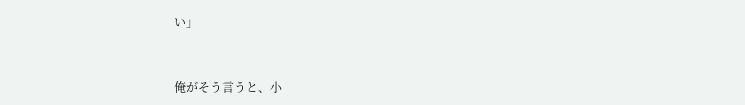い」



俺がそう言うと、小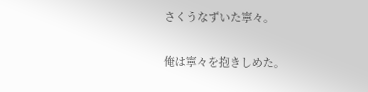さくうなずいた寧々。

俺は寧々を抱きしめた。